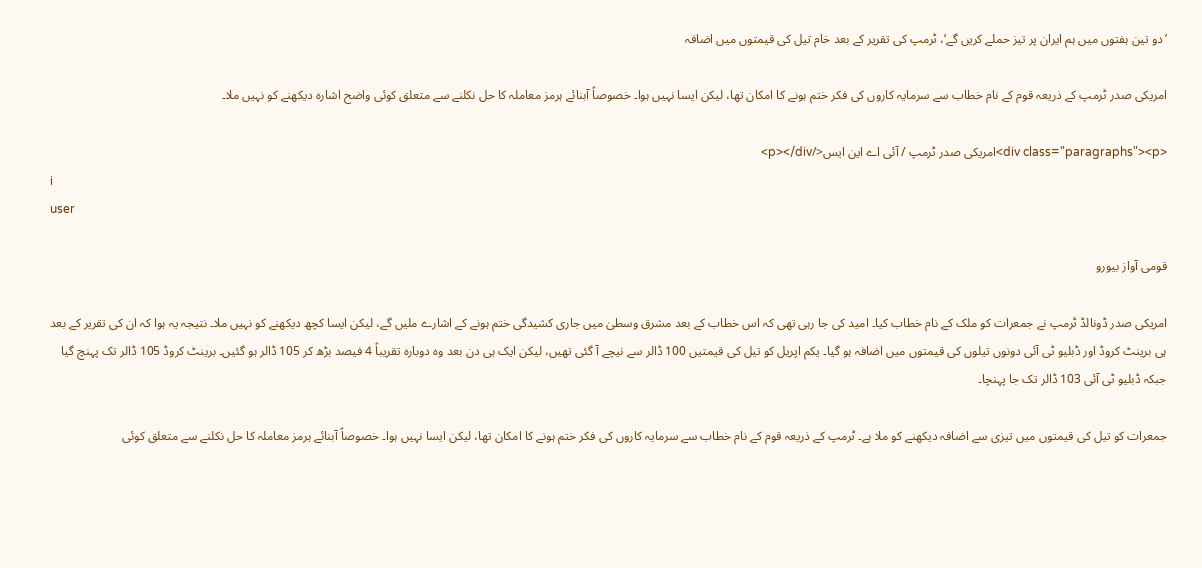’دو تین ہفتوں میں ہم ایران پر تیز حملے کریں گے‘، ٹرمپ کی تقریر کے بعد خام تیل کی قیمتوں میں اضافہ

امریکی صدر ٹرمپ کے ذریعہ قوم کے نام خطاب سے سرمایہ کاروں کی فکر ختم ہونے کا امکان تھا، لیکن ایسا نہیں ہوا۔ خصوصاً آبنائے ہرمز معاملہ کا حل نکلنے سے متعلق کوئی واضح اشارہ دیکھنے کو نہیں ملا۔

<div class="paragraphs"><p>امریکی صدر ٹرمپ / آئی اے این ایس</p></div>
i
user

قومی آواز بیورو

امریکی صدر ڈونالڈ ٹرمپ نے جمعرات کو ملک کے نام خطاب کیا۔ امید کی جا رہی تھی کہ اس خطاب کے بعد مشرق وسطیٰ میں جاری کشیدگی ختم ہونے کے اشارے ملیں گے، لیکن ایسا کچھ دیکھنے کو نہیں ملا۔ نتیجہ یہ ہوا کہ ان کی تقریر کے بعد ہی برینٹ کروڈ اور ڈبلیو ٹی آئی دونوں تیلوں کی قیمتوں میں اضافہ ہو گیا۔ یکم اپریل کو تیل کی قیمتیں 100 ڈالر سے نیچے آ گئی تھیں، لیکن ایک ہی دن بعد وہ دوبارہ تقریباً 4 فیصد بڑھ کر 105 ڈالر ہو گئیں۔ برینٹ کروڈ 105 ڈالر تک پہنچ گیا جبکہ ڈبلیو ٹی آئی 103 ڈالر تک جا پہنچا۔

جمعرات کو تیل کی قیمتوں میں تیزی سے اضافہ دیکھنے کو ملا ہے۔ ٹرمپ کے ذریعہ قوم کے نام خطاب سے سرمایہ کاروں کی فکر ختم ہونے کا امکان تھا، لیکن ایسا نہیں ہوا۔ خصوصاً آبنائے ہرمز معاملہ کا حل نکلنے سے متعلق کوئی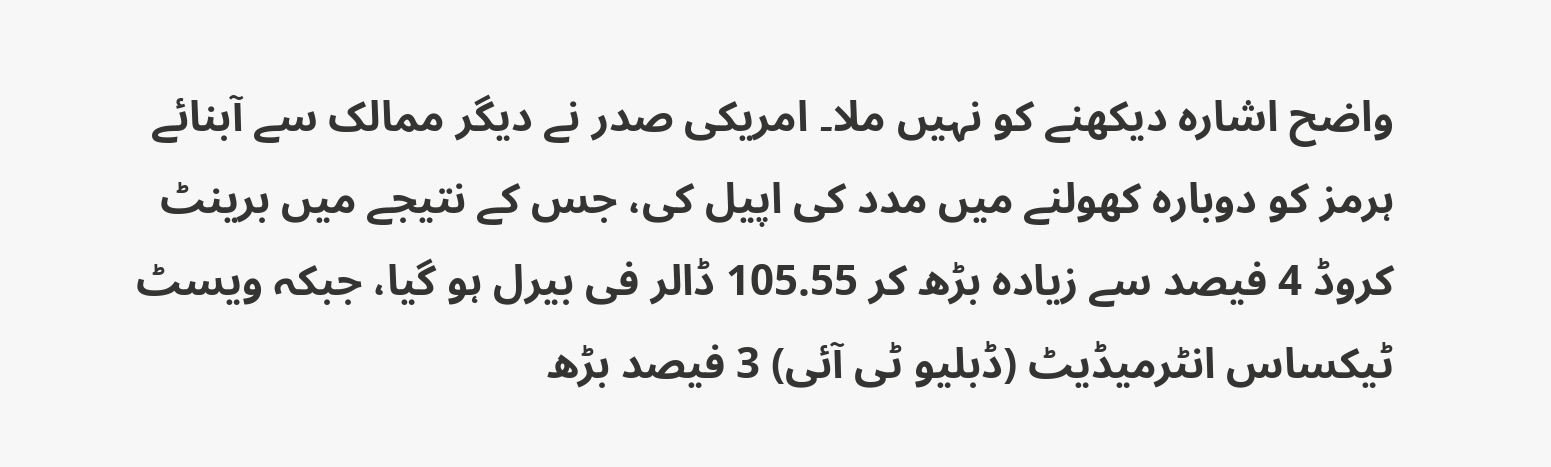واضح اشارہ دیکھنے کو نہیں ملا۔ امریکی صدر نے دیگر ممالک سے آبنائے ہرمز کو دوبارہ کھولنے میں مدد کی اپیل کی، جس کے نتیجے میں برینٹ کروڈ 4 فیصد سے زیادہ بڑھ کر 105.55 ڈالر فی بیرل ہو گیا، جبکہ ویسٹ ٹیکساس انٹرمیڈیٹ (ڈبلیو ٹی آئی) 3 فیصد بڑھ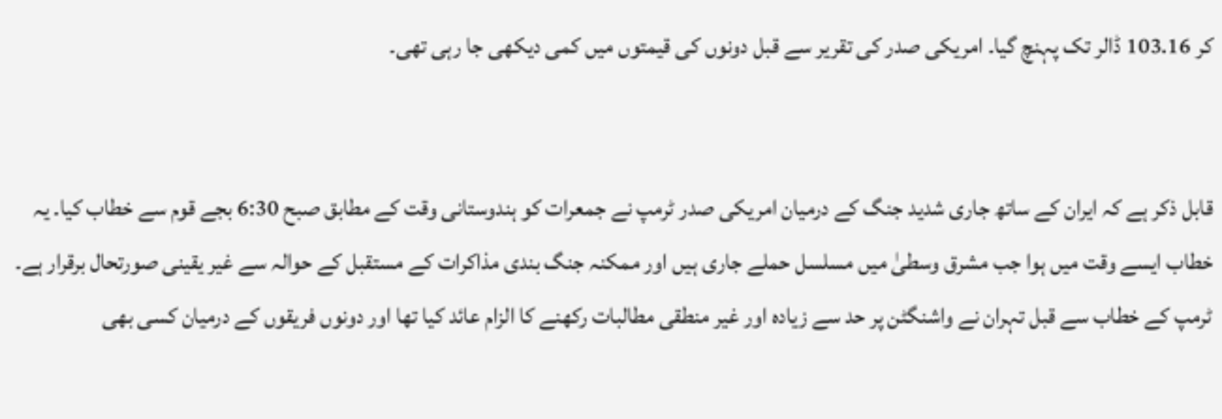کر 103.16 ڈالر تک پہنچ گیا۔ امریکی صدر کی تقریر سے قبل دونوں کی قیمتوں میں کمی دیکھی جا رہی تھی۔


قابل ذکر ہے کہ ایران کے ساتھ جاری شدید جنگ کے درمیان امریکی صدر ٹرمپ نے جمعرات کو ہندوستانی وقت کے مطابق صبح 6:30 بجے قوم سے خطاب کیا۔ یہ خطاب ایسے وقت میں ہوا جب مشرق وسطیٰ میں مسلسل حملے جاری ہیں اور ممکنہ جنگ بندی مذاکرات کے مستقبل کے حوالہ سے غیر یقینی صورتحال برقرار ہے۔ ٹرمپ کے خطاب سے قبل تہران نے واشنگٹن پر حد سے زیادہ اور غیر منطقی مطالبات رکھنے کا الزام عائد کیا تھا اور دونوں فریقوں کے درمیان کسی بھی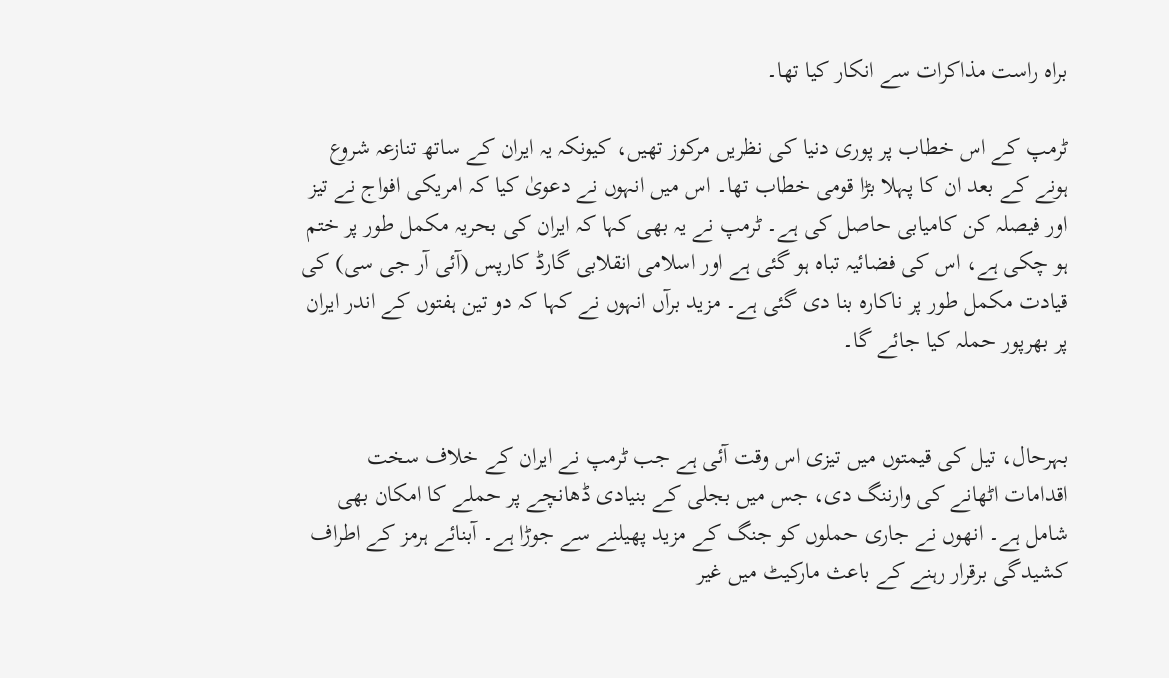براہ راست مذاکرات سے انکار کیا تھا۔

ٹرمپ کے اس خطاب پر پوری دنیا کی نظریں مرکوز تھیں، کیونکہ یہ ایران کے ساتھ تنازعہ شروع ہونے کے بعد ان کا پہلا بڑا قومی خطاب تھا۔ اس میں انہوں نے دعویٰ کیا کہ امریکی افواج نے تیز اور فیصلہ کن کامیابی حاصل کی ہے۔ ٹرمپ نے یہ بھی کہا کہ ایران کی بحریہ مکمل طور پر ختم ہو چکی ہے، اس کی فضائیہ تباہ ہو گئی ہے اور اسلامی انقلابی گارڈ کارپس (آئی آر جی سی) کی قیادت مکمل طور پر ناکارہ بنا دی گئی ہے۔ مزید برآں انہوں نے کہا کہ دو تین ہفتوں کے اندر ایران پر بھرپور حملہ کیا جائے گا۔


بہرحال، تیل کی قیمتوں میں تیزی اس وقت آئی ہے جب ٹرمپ نے ایران کے خلاف سخت اقدامات اٹھانے کی وارننگ دی، جس میں بجلی کے بنیادی ڈھانچے پر حملے کا امکان بھی شامل ہے۔ انھوں نے جاری حملوں کو جنگ کے مزید پھیلنے سے جوڑا ہے۔ آبنائے ہرمز کے اطراف کشیدگی برقرار رہنے کے باعث مارکیٹ میں غیر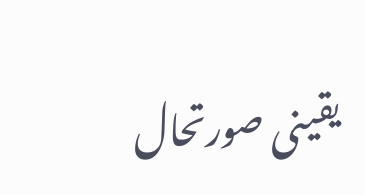یقینی صورتحال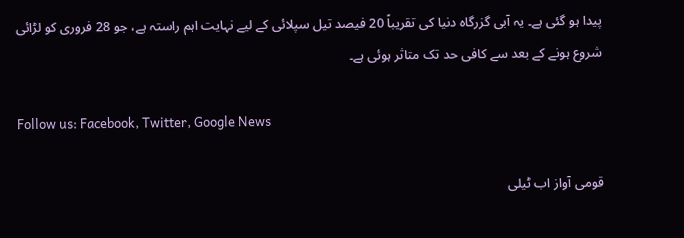پیدا ہو گئی ہے۔ یہ آبی گزرگاہ دنیا کی تقریباً 20 فیصد تیل سپلائی کے لیے نہایت اہم راستہ ہے، جو 28 فروری کو لڑائی شروع ہونے کے بعد سے کافی حد تک متاثر ہوئی ہے۔

Follow us: Facebook, Twitter, Google News

قومی آواز اب ٹیلی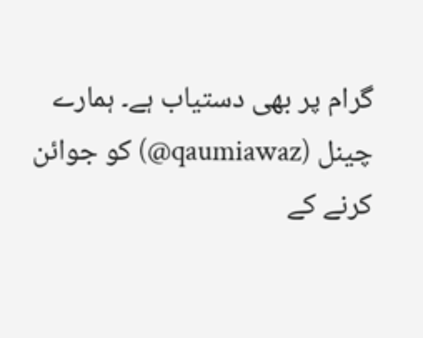گرام پر بھی دستیاب ہے۔ ہمارے چینل (qaumiawaz@) کو جوائن کرنے کے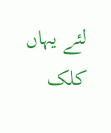لئے یہاں کلک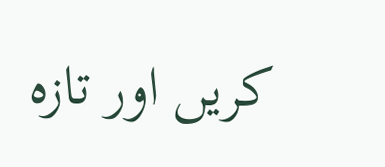کریں اور تازہ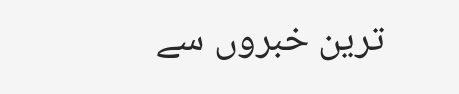ترین خبروں سے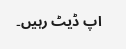اپ ڈیٹ رہیں۔